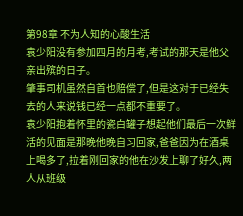第98章 不为人知的心酸生活
袁少阳没有参加四月的月考,考试的那天是他父亲出殡的日子。
肇事司机虽然自首也赔偿了,但是这对于已经失去的人来说钱已经一点都不重要了。
袁少阳抱着怀里的瓷白罐子想起他们最后一次鲜活的见面是那晚他晚自习回家,爸爸因为在酒桌上喝多了,拉着刚回家的他在沙发上聊了好久,两人从班级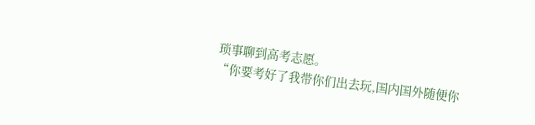琐事聊到高考志愿。
“你要考好了我带你们出去玩,国内国外随便你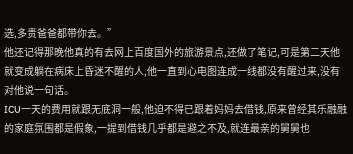选,多贵爸爸都带你去。”
他还记得那晚他真的有去网上百度国外的旅游景点,还做了笔记,可是第二天他就变成躺在病床上昏迷不醒的人,他一直到心电图连成一线都没有醒过来,没有对他说一句话。
ICU一天的费用就跟无底洞一般,他迫不得已跟着妈妈去借钱,原来曾经其乐融融的家庭氛围都是假象,一提到借钱几乎都是避之不及,就连最亲的舅舅也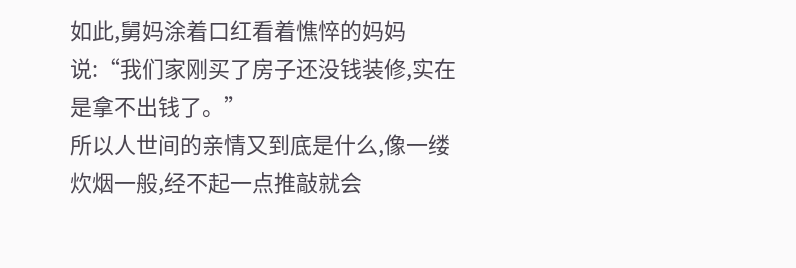如此,舅妈涂着口红看着憔悴的妈妈说:“我们家刚买了房子还没钱装修,实在是拿不出钱了。”
所以人世间的亲情又到底是什么,像一缕炊烟一般,经不起一点推敲就会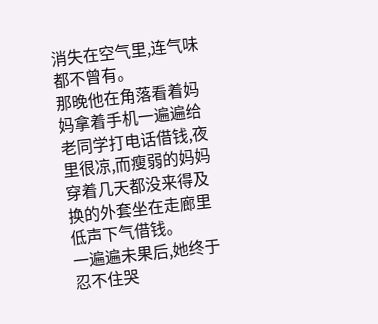消失在空气里,连气味都不曾有。
那晚他在角落看着妈妈拿着手机一遍遍给老同学打电话借钱,夜里很凉,而瘦弱的妈妈穿着几天都没来得及换的外套坐在走廊里低声下气借钱。
一遍遍未果后,她终于忍不住哭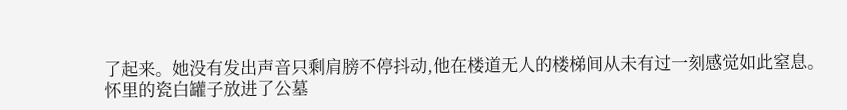了起来。她没有发出声音只剩肩膀不停抖动,他在楼道无人的楼梯间从未有过一刻感觉如此窒息。
怀里的瓷白罐子放进了公墓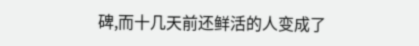碑,而十几天前还鲜活的人变成了